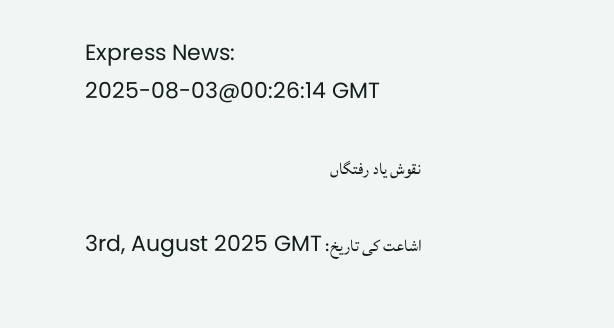Express News:
2025-08-03@00:26:14 GMT

نقوش یاد رفتگاں

اشاعت کی تاریخ: 3rd, August 2025 GMT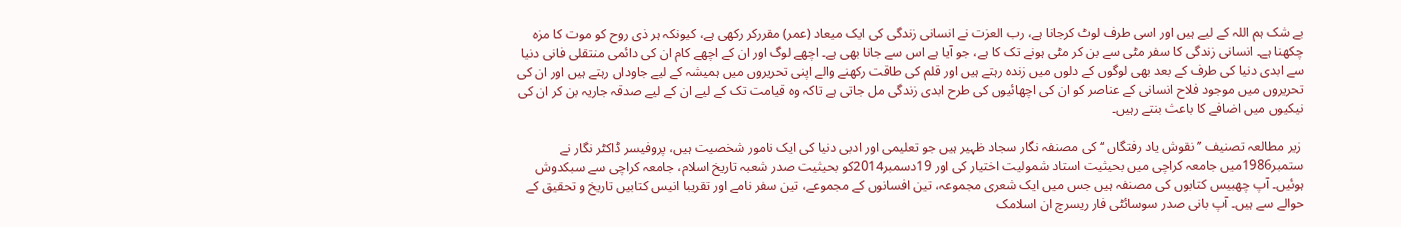بے شک ہم اللہ کے لیے ہیں اور اسی طرف لوٹ کرجانا ہے، رب العزت نے انسانی زندگی کی ایک میعاد (عمر) مقررکر رکھی ہے، کیونکہ ہر ذی روح کو موت کا مزہ چکھنا ہے۔ انسانی زندگی کا سفر مٹی سے بن کر مٹی ہونے تک کا ہے، جو آیا ہے اس سے جانا بھی ہے۔ اچھے لوگ اور ان کے اچھے کام ان کی دائمی منتقلی فانی دنیا سے ابدی دنیا کی طرف کے بعد بھی لوگوں کے دلوں میں زندہ رہتے ہیں اور قلم کی طاقت رکھنے والے اپنی تحریروں میں ہمیشہ کے لیے جاوداں رہتے ہیں اور ان کی تحریروں میں موجود فلاح انسانی کے عناصر کو ان کی اچھائیوں کی طرح ابدی زندگی مل جاتی ہے تاکہ وہ قیامت تک کے لیے ان کے لیے صدقہ جاریہ بن کر ان کی نیکیوں میں اضافے کا باعث بنتے رہیں۔

 زیر مطالعہ تصنیف ’’ نقوش یاد رفتگاں ‘‘ کی مصنفہ نگار سجاد ظہیر ہیں جو تعلیمی اور ادبی دنیا کی ایک نامور شخصیت ہیں، پروفیسر ڈاکٹر نگار نے ستمبر1986میں جامعہ کراچی میں بحیثیت استاد شمولیت اختیار کی اور 19دسمبر2014کو بحیثیت صدر شعبہ تاریخ اسلام، جامعہ کراچی سے سبکدوش ہوئیں۔ آپ چھبیس کتابوں کی مصنفہ ہیں جس میں ایک شعری مجموعہ، تین افسانوں کے مجموعے، تین سفر نامے اور تقریبا انیس کتابیں تاریخ و تحقیق کے حوالے سے ہیں۔ آپ بانی صدر سوسائٹی فار ریسرچ ان اسلامک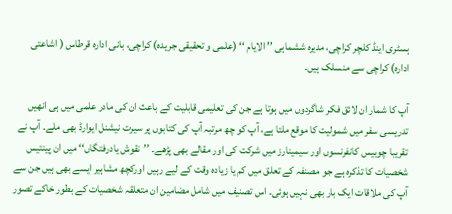ہسٹری اینڈ کلچر کراچی، مدیرہ ششماہی ’’ الایام ‘‘ (علمی و تحقیقی جریدہ) کراچی، بانی ادارہ قرطاس ( اشاعتی ادارہ) کراچی سے منسلک ہیں۔

آپ کا شمار ان لائق فکر شاگردوں میں ہوتا ہے جن کی تعلیمی قابلیت کے باعث ان کی مادر علمی میں ہی انھیں تدریسی سفر میں شمولیت کا موقع ملتا ہے، آپ کو چھ مرتبہ آپ کی کتابوں پر سیرت نیشنل ایوارڈ بھی ملے۔ آپ نے تقریبا چوبیس کانفرنسوں اور سیمینارز میں شرکت کی اور مقالے بھی پڑھے۔ ’’نقوش یادرفتگاں‘‘ میں ان پینتیس شخصیات کا تذکرہ ہے جو مصنفہ کے تعلق میں کم یا زیادہ وقت کے لیے رہیں اورکچھ مشاہیر ایسے بھی ہیں جن سے آپ کی ملاقات ایک بار بھی نہیں ہوئی۔ اس تصنیف میں شامل مضامین ان متعلقہ شخصیات کے بطور خاکے تصور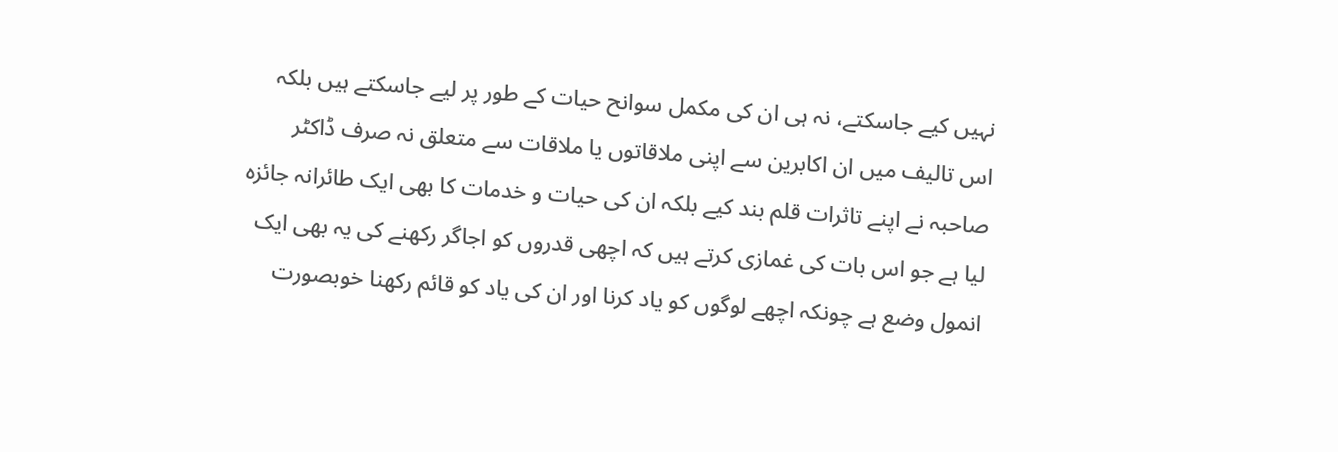نہیں کیے جاسکتے، نہ ہی ان کی مکمل سوانح حیات کے طور پر لیے جاسکتے ہیں بلکہ اس تالیف میں ان اکابرین سے اپنی ملاقاتوں یا ملاقات سے متعلق نہ صرف ڈاکٹر صاحبہ نے اپنے تاثرات قلم بند کیے بلکہ ان کی حیات و خدمات کا بھی ایک طائرانہ جائزہ لیا ہے جو اس بات کی غمازی کرتے ہیں کہ اچھی قدروں کو اجاگر رکھنے کی یہ بھی ایک انمول وضع ہے چونکہ اچھے لوگوں کو یاد کرنا اور ان کی یاد کو قائم رکھنا خوبصورت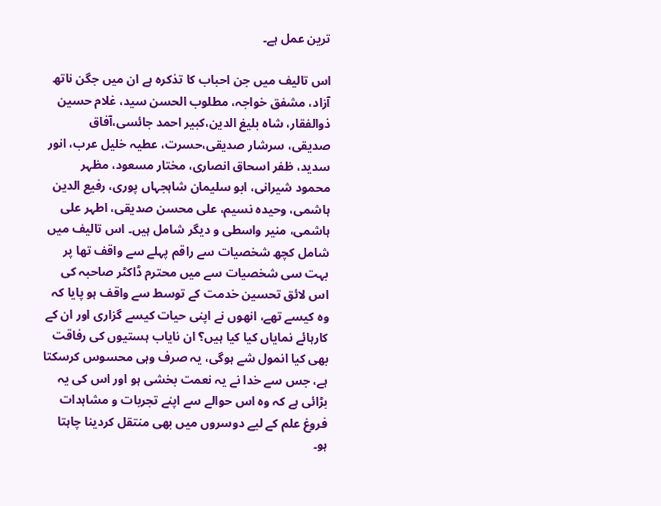ترین عمل ہے۔

اس تالیف میں جن احباب کا تذکرہ ہے ان میں جگن ناتھ آزاد، مشفق خواجہ، مطلوب الحسن سید، غلام حسین ذوالفقار، شاہ بلیغ الدین،کبیر احمد جائسی،آفاق صدیقی، سرشار صدیقی،حسرت، عطیہ خلیل عرب، انور سدید، ظفر اسحاق انصاری، مختار مسعود، مظہر محمود شیرانی، ابو سلیمان شاہجہاں پوری، رفیع الدین ہاشمی، وحیدہ نسیم، علی محسن صدیقی، اطہر علی ہاشمی، منیر واسطی و دیگر شامل ہیں۔ اس تالیف میں شامل کچھ شخصیات سے راقم پہلے سے واقف تھا پر بہت سی شخصیات سے میں محترم ڈاکٹر صاحبہ کی اس لائق تحسین خدمت کے توسط سے واقف ہو پایا کہ وہ کیسے تھے، انھوں نے اپنی حیات کیسے گزاری اور ان کے کارہائے نمایاں کیا کیا ہیں؟ ان نایاب ہستیوں کی رفاقت بھی کیا انمول شے ہوگی، یہ صرف وہی محسوس کرسکتا ہے، جس سے خدا نے یہ نعمت بخشی ہو اور اس کی یہ بڑائی ہے کہ وہ اس حوالے سے اپنے تجربات و مشاہدات فروغ علم کے لیے دوسروں میں بھی منتقل کردینا چاہتا ہو۔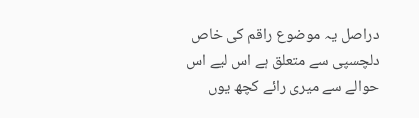دراصل یہ موضوع راقم کی خاص دلچسپی سے متعلق ہے اس لیے اس حوالے سے میری رائے کچھ یوں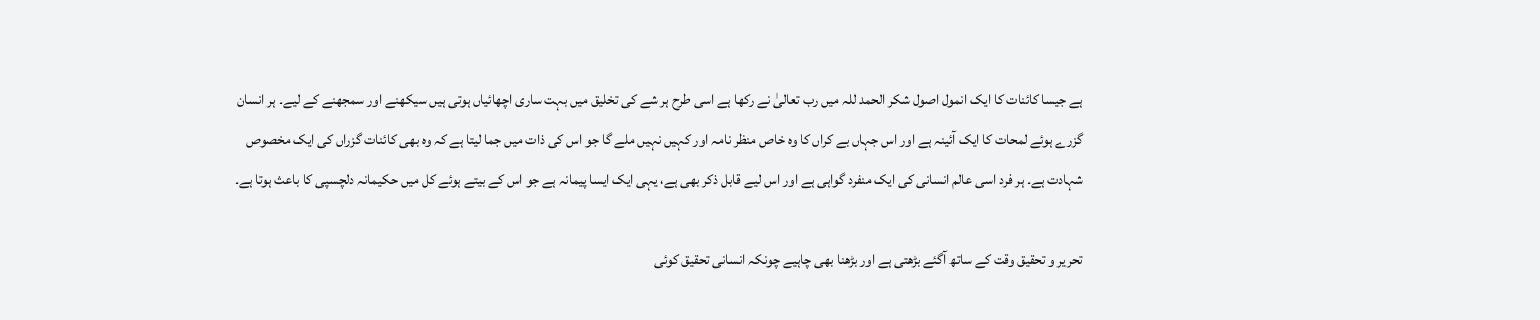ہے جیسا کائنات کا ایک انمول اصول شکر الحمد للہ میں رب تعالیٰ نے رکھا ہے اسی طرح ہر شے کی تخلیق میں بہت ساری اچھائیاں ہوتی ہیں سیکھنے اور سمجھنے کے لیے۔ ہر انسان گزرے ہوئے لمحات کا ایک آئینہ ہے اور اس جہاں بے کراں کا وہ خاص منظر نامہ اور کہیں نہیں ملے گا جو اس کی ذات میں جما لیتا ہے کہ وہ بھی کائنات گزراں کی ایک مخصوص شہادت ہے۔ ہر فرد اسی عالم انسانی کی ایک منفرد گواہی ہے اور اس لیے قابل ذکر بھی ہے، یہی ایک ایسا پیمانہ ہے جو اس کے بیتے ہوئے کل میں حکیمانہ دلچسپی کا باعث ہوتا ہے۔

تحریر و تحقیق وقت کے ساتھ آگئے بڑھتی ہے اور بڑھنا بھی چاہیے چونکہ انسانی تحقیق کوئی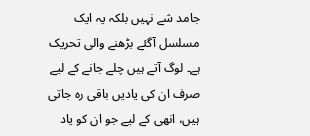جامد شے نہیں بلکہ یہ ایک مسلسل آگئے بڑھنے والی تحریک ہے۔ لوگ آتے ہیں چلے جانے کے لیے صرف ان کی یادیں باقی رہ جاتی ہیں، انھی کے لیے جو ان کو یاد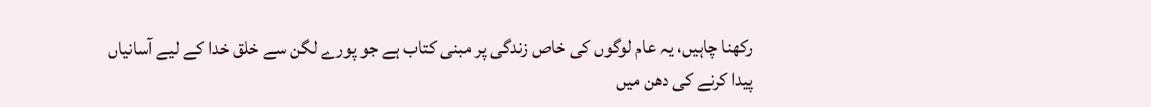رکھنا چاہیں، یہ عام لوگوں کی خاص زندگی پر مبنی کتاب ہے جو پورے لگن سے خلق خدا کے لیے آسانیاں پیدا کرنے کی دھن میں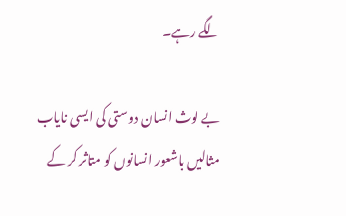لگے رہے۔

بے لوث انسان دوستی کی ایسی نایاب مثالیں باشعور انسانوں کو متاثر کر کے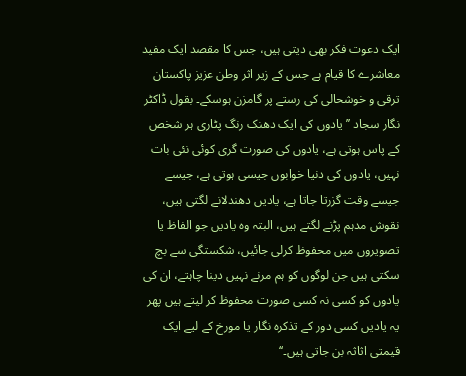ایک دعوت فکر بھی دیتی ہیں، جس کا مقصد ایک مفید معاشرے کا قیام ہے جس کے زیر اثر وطن عزیز پاکستان ترقی و خوشحالی کی رستے پر گامزن ہوسکے۔ بقول ڈاکٹر نگار سجاد ’’ یادوں کی ایک دھنک رنگ پٹاری ہر شخص کے پاس ہوتی ہے، یادوں کی صورت گری کوئی نئی بات نہیں، یادوں کی دنیا خوابوں جیسی ہوتی ہے، جیسے جیسے وقت گزرتا جاتا ہے، یادیں دھندلانے لگتی ہیں، نقوش مدہم پڑنے لگتے ہیں، البتہ وہ یادیں جو الفاظ یا تصویروں میں محفوظ کرلی جائیں، شکستگی سے بچ سکتی ہیں جن لوگوں کو ہم مرنے نہیں دینا چاہتے، ان کی یادوں کو کسی نہ کسی صورت محفوظ کر لیتے ہیں پھر یہ یادیں کسی دور کے تذکرہ نگار یا مورخ کے لیے ایک قیمتی اثاثہ بن جاتی ہیں۔‘‘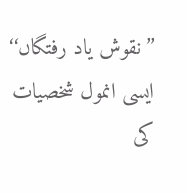’’نقوش یاد رفتگاں‘‘ ایسی انمول شخصیات کی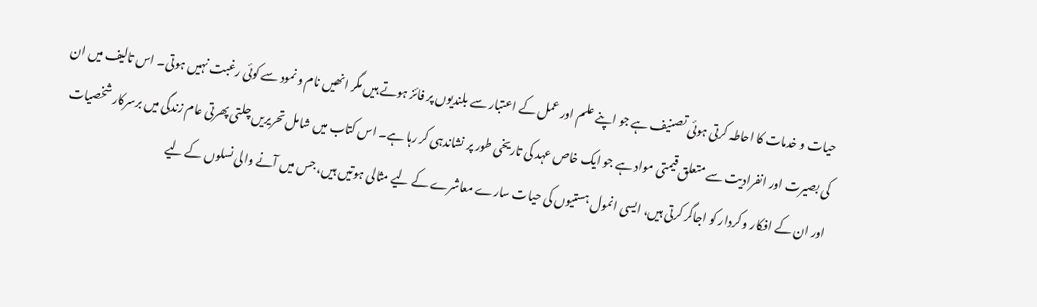حیات و خدمات کا احاطہ کرتی ہوئی تصنیف ہے جو اپنے علم اور عمل کے اعتبار سے بلندیوں پر فائز ہوتے ہیں مگر انھیں نام و نمود سے کوئی رغبت نہیں ہوتی۔ اس تالیف میں ان کی بصیرت اور انفرادیت سے متعلق قیمتی مواد ہے جو ایک خاص عہد کی تاریخی طور پر نشاندہی کر رہا ہے۔ اس کتاب میں شامل تحریریں چلتی پھرتی عام زندگی میں برسرکار شخصیات اور ان کے افکار و کردار کو اجاگر کرتی ہیں، ایسی انمول ہستیوں کی حیات سارے معاشرے کے لیے مثالی ہوتیں ہیں، جس میں آنے والی نسلوں کے لیے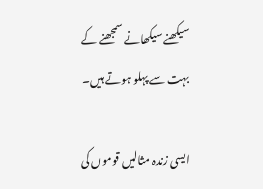سیکھنے سیکھانے سمجھنے کے بہت سے پہلو ہوتے ہیں۔

ایسی زندہ مثالیں قوموں کی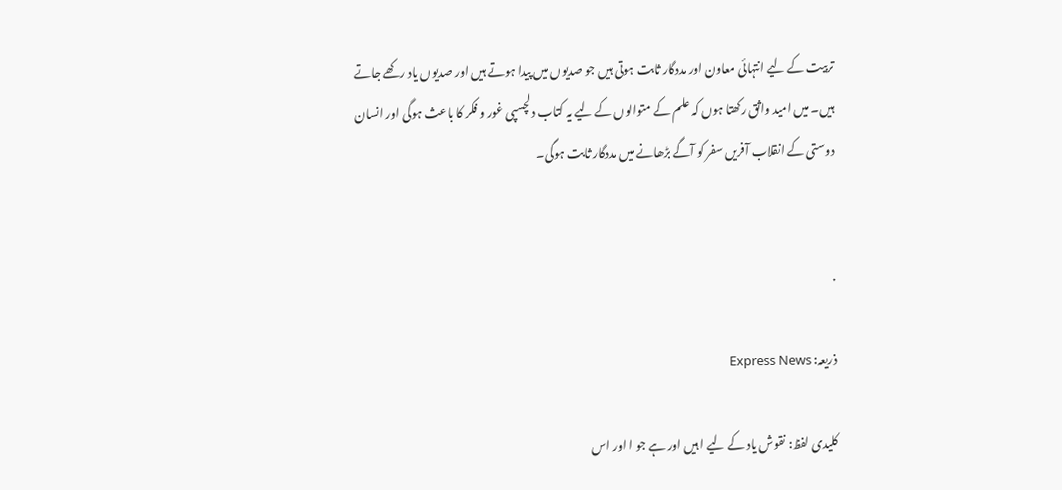تربیت کے لیے انتہائی معاون اور مددگار ثابت ہوتی ہیں جو صدیوں میں پیدا ہوتے ہیں اور صدیوں یاد رکھے جاتے ہیں۔ میں امید واثق رکھتا ہوں کہ علم کے متوالوں کے لیے یہ کتاب دلچسپی غور و فکر کا باعث ہوگی اور انسان دوستی کے انقلاب آفریں سفر کو آگے بڑھانے میں مددگار ثابت ہوگی۔


.

ذریعہ: Express News

کلیدی لفظ: نقوش یاد کے لیے ا ہیں اور ہے جو ا اور اس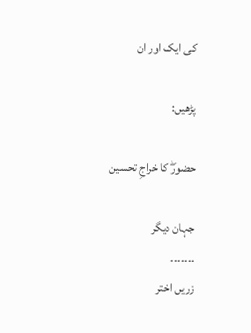کی ایک اور ان

پڑھیں:

حضورۖ کا خراجِ تحسین

جہان دیگر
۔۔۔۔۔۔۔
زریں اختر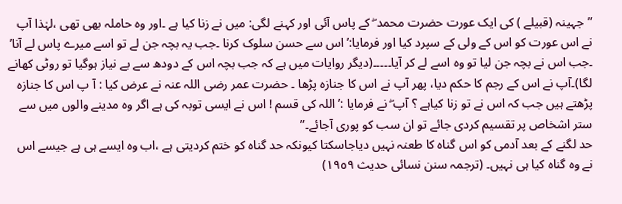”جہینہ (قبیلے ) کی ایک عورت حضرت محمد ۖ کے پاس آئی اور کہنے لگی: میں نے زنا کیا ہے ۔اور وہ حاملہ بھی تھی ،لہٰذا آپ نے اس عورت کو اس کے ولی کے سپرد کیا اور فرمایا:’اس سے حسن سلوک کرنا ۔جب یہ بچہ جن لے تو اسے میرے پاس لے آنا’ ۔جب اس نے بچہ جن لیا تو وہ اسے لے کر آیا۔۔۔۔۔(دیگر روایات میں ہے کہ جب بچہ اس کے دودھ سے بے نیاز ہوگیا تو روٹی کھانے لگا)۔آپ نے اس کے رجم کا حکم دیا، پھر آپ نے اس کا جنازہ پڑھا ۔ حضرت عمر رضی اللہ عنہ نے عرض کیا : آ پ اس کا جنازہ پڑھتے ہیں جب کہ اس نے تو زنا کیاہے ؟ آپ ۖ نے فرمایا :’اللہ کی قسم ! اس نے ایسی توبہ کی ہے اگر وہ مدینے والوں میں سے ستر اشخاص پر تقسیم کردی جائے تو ان سب کو پوری آجائے۔”
حد لگنے کے بعد آدمی کو اس گناہ کا طعنہ نہیں دیاجاسکتا کیونکہ حد گناہ کو ختم کردیتی ہے ،اب وہ ایسے ہی ہے جیسے اس نے وہ گناہ کیا ہی نہیں۔ (ترجمہ سنن نسائی حدیث ١٩٥٩)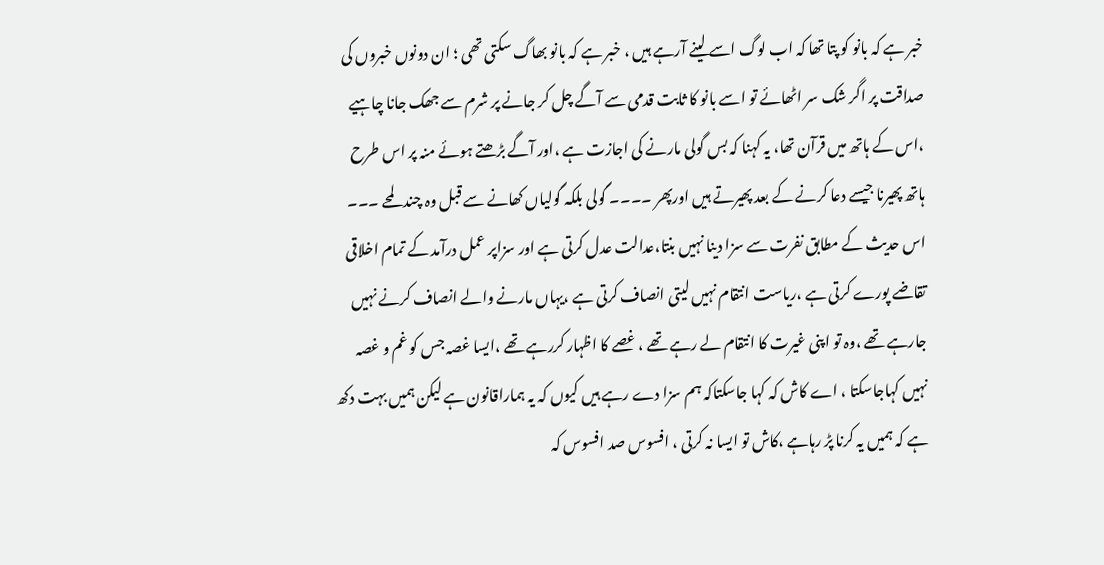خبر ہے کہ بانو کو پتا تھا کہ اب لوگ اسے لینے آرہے ہیں ، خبر ہے کہ بانو بھاگ سکتی تھی ؛ ان دونوں خبروں کی صداقت پر اگر شک سر اٹھائے تو اسے بانو کا ثابت قدمی سے آگے چل کر جانے پر شرم سے جھک جانا چاہیے ،اس کے ہاتھ میں قرآن تھا، یہ کہنا کہ بس گولی مارنے کی اجازت ہے ،اور آگے بڑھتے ہوئے منہ پر اس طرح ہاتھ پھیرنا جیسے دعا کرنے کے بعد پھیرتے ہیں اورپھر ۔۔۔۔ گولی بلکہ گولیاں کھانے سے قبل وہ چند لمحے ۔۔۔
اس حدیث کے مطابق نفرت سے سزا دینا نہیں بنتا،عدالت عدل کرتی ہے اور سزاپر عمل درآمد کے تمام اخلاقی تقاضے پورے کرتی ہے ،ریاست انتقام نہیں لیتی انصاف کرتی ہے ،یہاں مارنے والے انصاف کرنے نہیں جارہے تھے ،وہ تو اپنی غیرت کا انتقام لے رہے تھے ، غصے کا اظہار کررہے تھے ،ایسا غصہ جس کو غم و غصہ نہیں کہاجاسکتا ، اے کاش کہ کہا جاسکتاکہ ہم سزا دے رہے ہیں کیوں کہ یہ ہماراقانون ہے لیکن ہمیں بہت دکھ ہے کہ ہمیں یہ کرنا پڑ رہاہے ،کاش تو ایسا نہ کرتی ، افسوس صد افسوس کہ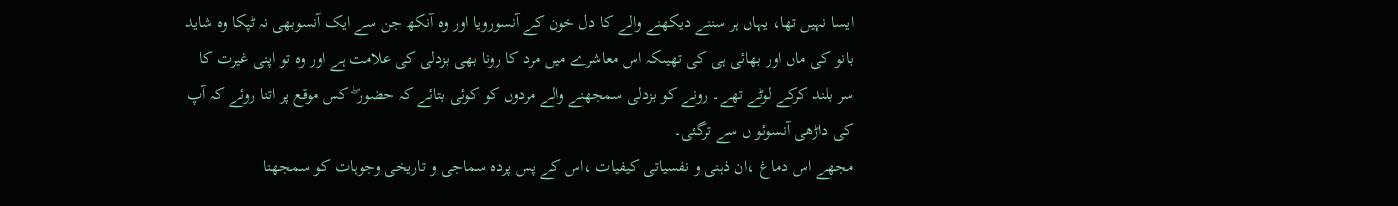ایسا نہیں تھا، یہاں ہر سننے دیکھنے والے کا دل خون کے آنسورویا اور وہ آنکھ جن سے ایک آنسوبھی نہ ٹپکا وہ شاید بانو کی ماں اور بھائی ہی کی تھیںکہ اس معاشرے میں مرد کا رونا بھی بزدلی کی علامت ہے اور وہ تو اپنی غیرت کا سر بلند کرکے لوٹے تھے۔ رونے کو بزدلی سمجھنے والے مردوں کو کوئی بتائے کہ حضور ۖ کس موقع پر اتنا روئے کہ آپ کی داڑھی آنسوئو ں سے ترگئی۔
مجھے اس دماغ ،ان ذہنی و نفسیاتی کیفیات ،اس کے پس پردہ سماجی و تاریخی وجوہات کو سمجھنا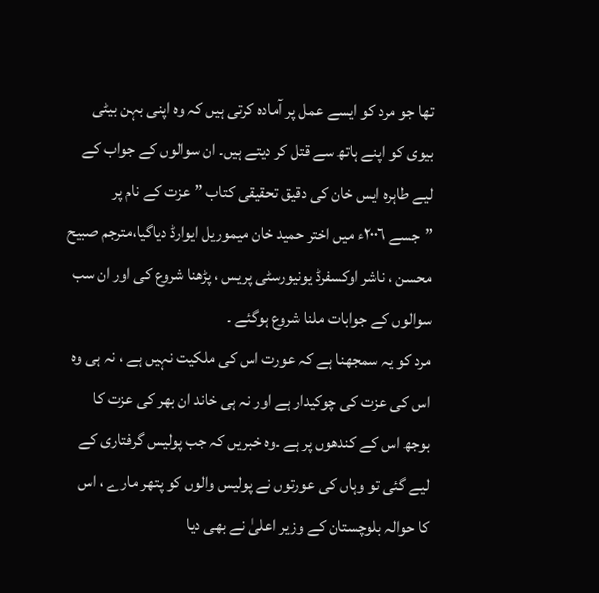تھا جو مرد کو ایسے عمل پر آمادہ کرتی ہیں کہ وہ اپنی بہن بیٹی بیوی کو اپنے ہاتھ سے قتل کر دیتے ہیں۔ ان سوالوں کے جواب کے لیے طاہرہ ایس خان کی دقیق تحقیقی کتاب ”عزت کے نام پر ”جسے ٢٠٠٦ء میں اختر حمید خان میموریل ایوارڈ دیاگیا،مترجم صبیح محسن ، ناشر اوکسفرڈ یونیورسٹی پریس ، پڑھنا شروع کی اور ان سب سوالوں کے جوابات ملنا شروع ہوگئے ۔
مرد کو یہ سمجھنا ہے کہ عورت اس کی ملکیت نہیں ہے ، نہ ہی وہ اس کی عزت کی چوکیدار ہے اور نہ ہی خاند ان بھر کی عزت کا بوجھ اس کے کندھوں پر ہے ۔وہ خبریں کہ جب پولیس گرفتاری کے لیے گئی تو وہاں کی عورتوں نے پولیس والوں کو پتھر مارے ، اس کا حوالہ بلوچستان کے وزیر اعلیٰ نے بھی دیا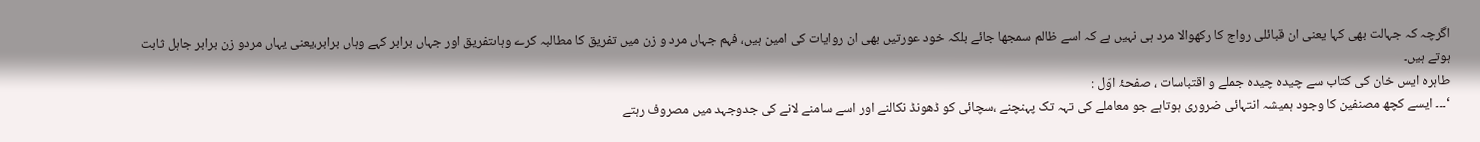اگرچہ کہ جہالت بھی کہا یعنی ان قبائلی رواج کا رکھوالا مرد ہی نہیں ہے کہ اسے ظالم سمجھا جائے بلکہ خود عورتیں بھی ان روایات کی امین ہیں، فہم جہاں مرد و زن میں تفریق کا مطالبہ کرے وہاںتفریق اور جہاں برابر کہے وہاں برابر،یعنی یہاں مردو زن برابر جاہل ثابت ہوتے ہیں۔
طاہرہ ایس خان کی کتاب سے چیدہ چیدہ جملے و اقتباسات ، صفحۂ اوّل :
‘۔۔۔ ایسے کچھ مصنفین کا وجود ہمیشہ انتہائی ضروری ہوتاہے جو معاملے کی تہہ تک پہنچنے ،سچائی کو ڈھونڈ نکالنے اور اسے سامنے لانے کی جدوجہد میں مصروف رہتے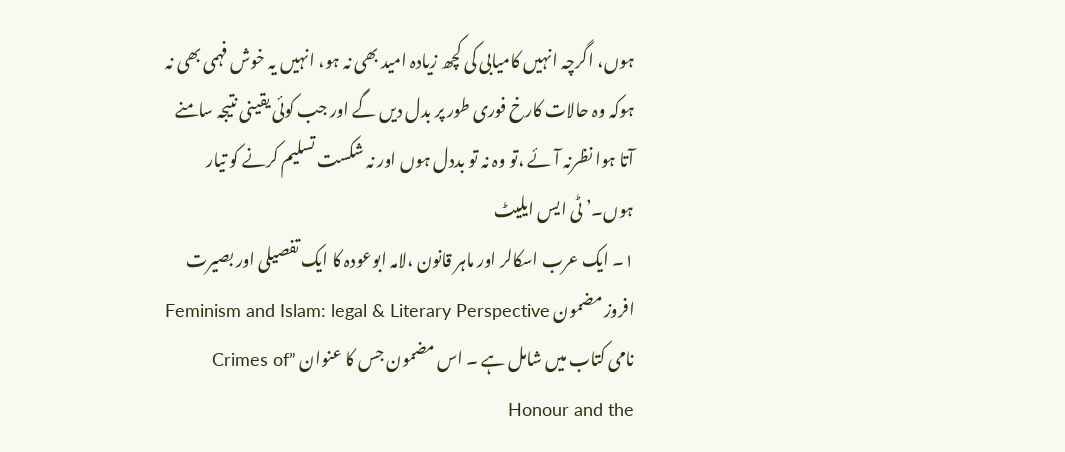ہوں، اگرچہ انہیں کامیابی کی کچھ زیادہ امید بھی نہ ہو، انہیں یہ خوش فہمی بھی نہ ہوکہ وہ حالات کارخ فوری طور پر بدل دیں گے اور جب کوئی یقینی نتیجہ سامنے آتا ہوا نظرنہ آئے ،تو وہ نہ تو بددل ہوں اور نہ شکست تسلیم کرنے کو تیار ہوں۔’ ٹی ایس ایلیٹ
١۔ ایک عرب اسکالر اور ماہر قانون ،لامہ ابوعودہ کا ایک تفصیلی اور بصیرت افروز مضمون Feminism and Islam: legal & Literary Perspective نامی کتاب میں شامل ہے ۔ اس مضمون جس کا عنوان ”Crimes of Honour and the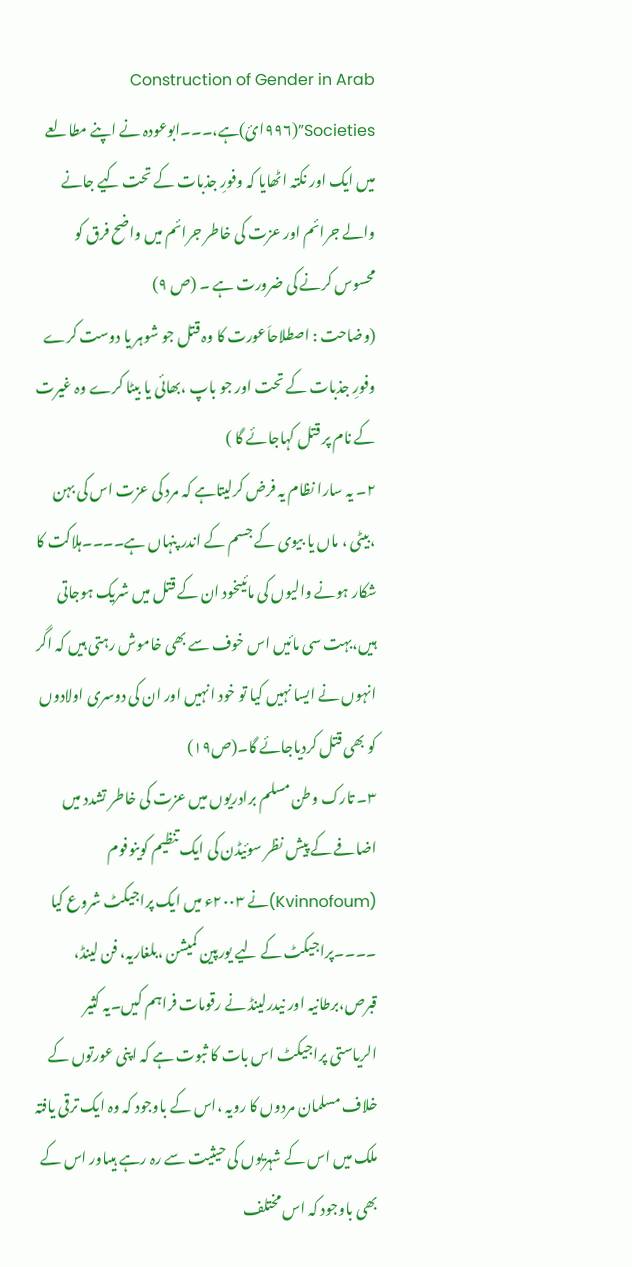Construction of Gender in Arab Societies”(٩٩٦ائ)ہے،۔۔۔ابوعودہ نے اپنے مطالعے میں ایک اور نکتہ اٹھایا کہ وفورِ جذبات کے تحت کیے جانے والے جرائم اور عزت کی خاطر جرائم میں واضح فرق کو محسوس کرنے کی ضرورت ہے ۔ (ص ٩)
(وضاحت : اصطلاحاَعورت کا وہ قتل جو شوہر یا دوست کرے وفورِ جذبات کے تحت اور جو باپ ،بھائی یا بیٹا کرے وہ غیرت کے نام پر قتل کہاجائے گا )
٢۔ یہ سارا نظام یہ فرض کرلیتاہے کہ مرد کی عزت اس کی بہن ،بیٹی ، ماں یا بیوی کے جسم کے اندر پنہاں ہے۔۔۔۔ہلاکت کا شکار ہونے والیوں کی مائیںخود ان کے قتل میں شریک ہوجاتی ہیں،بہت سی مائیں اس خوف سے بھی خاموش رہتی ہیں کہ اگر انہوں نے ایسا نہیں کیا تو خود انہیں اور ان کی دوسری اولادوں کو بھی قتل کردیاجائے گا۔(ص١٩)
٣۔ تارک وطن مسلم برادریوں میں عزت کی خاطر تشدد میں اضافے کے پیش نظر سوئیڈن کی ایک تنظیم کوینوفوم (Kvinnofoum)نے ٢٠٠٣ء میں ایک پراجیکٹ شروع کیا ۔۔۔۔پراجیکٹ کے لیے یورپین کمیشن ،بلغاریہ، فن لینڈ، قبرص،برطانیہ اور نیدرلینڈ نے رقومات فراہم کیں۔یہ کثیر الریاستی پراجیکٹ اس بات کا ثبوت ہے کہ اپنی عورتوں کے خلاف مسلمان مردوں کا رویہ ،اس کے باوجود کہ وہ ایک ترقی یافتہ ملک میں اس کے شہریوں کی حیثیت سے رہ رہے ہیںاور اس کے بھی باوجود کہ اس مختلف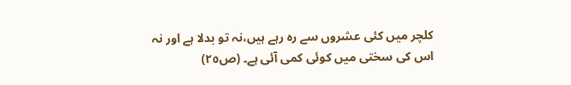کلچر میں کئی عشروں سے رہ رہے ہیں،نہ تو بدلا ہے اور نہ اس کی سختی میں کوئی کمی آئی ہے۔ (ص٢٥)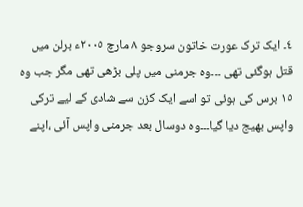٤۔ ایک ترک عورت خاتون سروجو ٨ مارچ ٢٠٠٥ء برلن میں قتل ہوگئی تھی ۔۔۔وہ جرمنی میں پلی بڑھی تھی مگر جب وہ ١٥ برس کی ہوئی تو اسے ایک کزن سے شادی کے لیے ترکی واپس بھیج دیا گیا۔۔۔وہ دوسال بعد جرمنی واپس آئی ،اپنے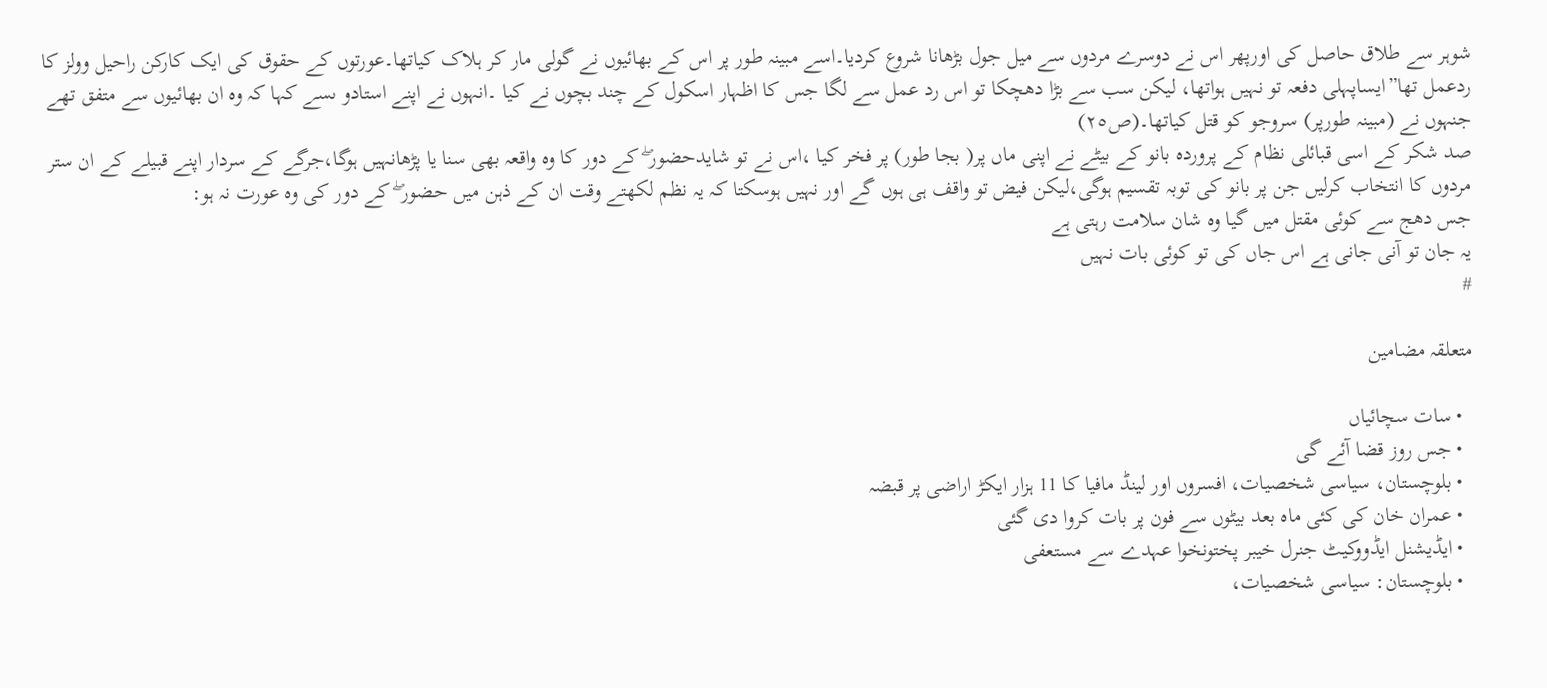شوہر سے طلاق حاصل کی اورپھر اس نے دوسرے مردوں سے میل جول بڑھانا شروع کردیا۔اسے مبینہ طور پر اس کے بھائیوں نے گولی مار کر ہلاک کیاتھا۔عورتوں کے حقوق کی ایک کارکن راحیل وولز کا ردعمل تھا”ایساپہلی دفعہ تو نہیں ہواتھا، لیکن سب سے بڑا دھچکا تو اس رد عمل سے لگا جس کا اظہار اسکول کے چند بچوں نے کیا ۔انہوں نے اپنے استادو ںسے کہا کہ وہ ان بھائیوں سے متفق تھے جنہوں نے (مبینہ طورپر) سروجو کو قتل کیاتھا۔(ص٢٥)
صد شکر کے اسی قبائلی نظام کے پروردہ بانو کے بیٹے نے اپنی ماں پر( بجا طور) پر فخر کیا ،اس نے تو شایدحضور ۖ کے دور کا وہ واقعہ بھی سنا یا پڑھانہیں ہوگا،جرگے کے سردار اپنے قبیلے کے ان ستر مردوں کا انتخاب کرلیں جن پر بانو کی توبہ تقسیم ہوگی،لیکن فیض تو واقف ہی ہوں گے اور نہیں ہوسکتا کہ یہ نظم لکھتے وقت ان کے ذہن میں حضور ۖ کے دور کی وہ عورت نہ ہو:
جس دھج سے کوئی مقتل میں گیا وہ شان سلامت رہتی ہے
یہ جان تو آنی جانی ہے اس جاں کی تو کوئی بات نہیں
#

متعلقہ مضامین

  • سات سچائیاں
  • جس روز قضا آئے گی
  • بلوچستان، سیاسی شخصیات، افسروں اور لینڈ مافیا کا 11 ہزار ایکڑ اراضی پر قبضہ
  • عمران خان کی کئی ماہ بعد بیٹوں سے فون پر بات کروا دی گئی
  • ایڈیشنل ایڈووکیٹ جنرل خیبر پختونخوا عہدے سے مستعفی
  • بلوچستان: سیاسی شخصیات،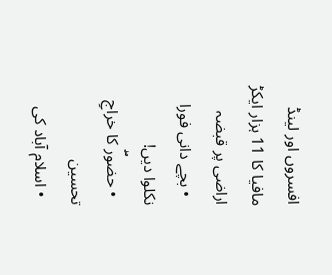افسروں اور لینڈ مافیا کا 11 ہزار ایکڑ اراضی پر قبضہ
  • بچے دانی فورا نکلوا دیں!
  • حضورۖ کا خراجِ تحسین
  • اسلام آباد کی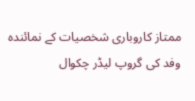ممتاز کاروباری شخصیات کے نمائندہ وفد کی گروپ لیڈر چکوال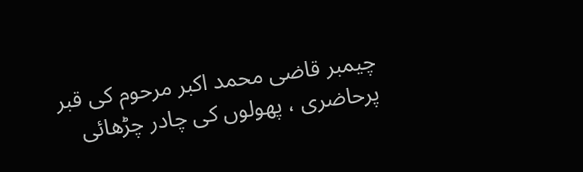چیمبر قاضی محمد اکبر مرحوم کی قبر پرحاضری ، پھولوں کی چادر چڑھائی